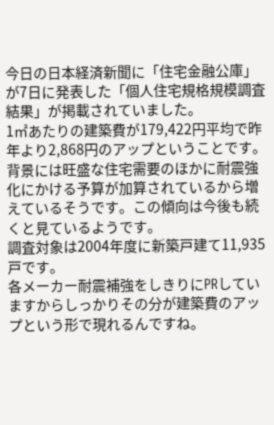今日の日本経済新聞に「住宅金融公庫」が7日に発表した「個人住宅規格規模調査結果」が掲載されていました。
1㎡あたりの建築費が179,422円平均で昨年より2,868円のアップということです。
背景には旺盛な住宅需要のほかに耐震強化にかける予算が加算されているから増えているそうです。この傾向は今後も続くと見ているようです。
調査対象は2004年度に新築戸建て11,935戸です。
各メーカー耐震補強をしきりにPRしていますからしっかりその分が建築費のアップという形で現れるんですね。